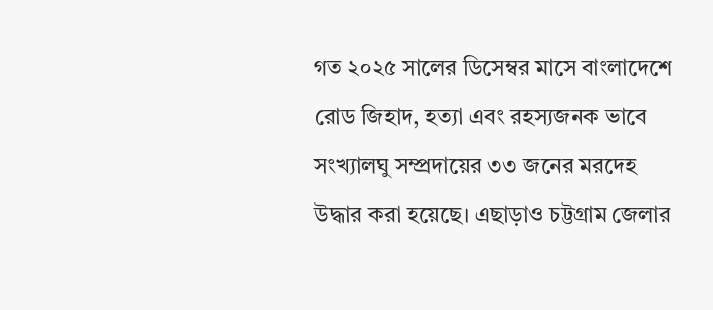গত ২০২৫ সালের ডিসেম্বর মাসে বাংলাদেশে রোড জিহাদ, হত্যা এবং রহস্যজনক ভাবে সংখ্যালঘু সম্প্রদায়ের ৩৩ জনের মরদেহ উদ্ধার করা হয়েছে। এছাড়াও চট্টগ্রাম জেলার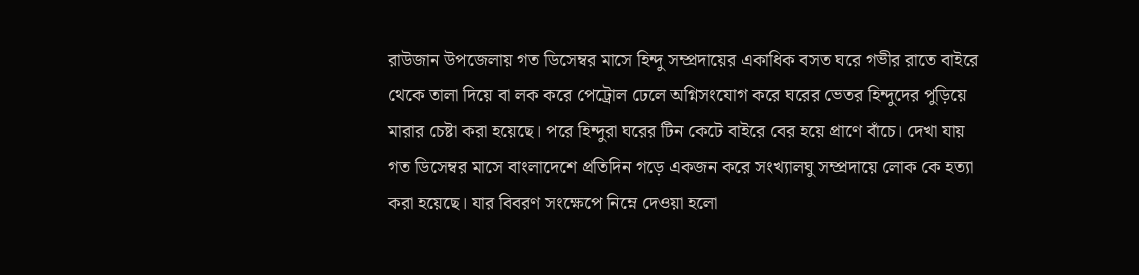রাউজান উপজেলায় গত ডিসেম্বর মাসে হিন্দু সম্প্রদায়ের একাধিক বসত ঘরে গভীর রাতে বাইরে থেকে তালা দিয়ে বা লক করে পেট্রোল ঢেলে অগ্নিসংযোগ করে ঘরের ভেতর হিন্দুদের পুড়িয়ে মারার চেষ্টা করা হয়েছে। পরে হিন্দুরা ঘরের টিন কেটে বাইরে বের হয়ে প্রাণে বাঁচে। দেখা যায় গত ডিসেম্বর মাসে বাংলাদেশে প্রতিদিন গড়ে একজন করে সংখ্যালঘু সম্প্রদায়ে লোক কে হত্যা করা হয়েছে। যার বিবরণ সংক্ষেপে নিম্নে দেওয়া হলো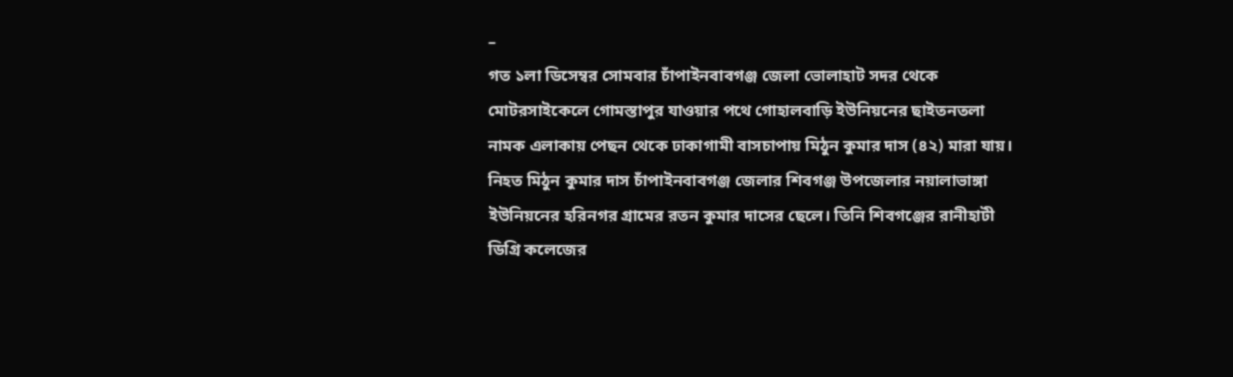–
গত ১লা ডিসেম্বর সোমবার চাঁপাইনবাবগঞ্জ জেলা ভোলাহাট সদর থেকে মোটরসাইকেলে গোমস্তাপুর যাওয়ার পথে গোহালবাড়ি ইউনিয়নের ছাইতনতলা নামক এলাকায় পেছন থেকে ঢাকাগামী বাসচাপায় মিঠুন কুমার দাস (৪২) মারা যায়। নিহত মিঠুন কুমার দাস চাঁপাইনবাবগঞ্জ জেলার শিবগঞ্জ উপজেলার নয়ালাভাঙ্গা ইউনিয়নের হরিনগর গ্রামের রতন কুমার দাসের ছেলে। তিনি শিবগঞ্জের রানীহাটী ডিগ্রি কলেজের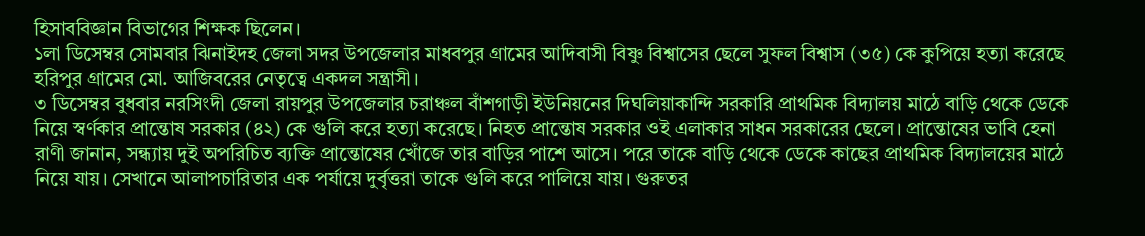হিসাববিজ্ঞান বিভাগের শিক্ষক ছিলেন।
১লা ডিসেম্বর সোমবার ঝিনাইদহ জেলা সদর উপজেলার মাধবপুর গ্রামের আদিবাসী বিষ্ণু বিশ্বাসের ছেলে সুফল বিশ্বাস (৩৫) কে কুপিয়ে হত্যা করেছে হরিপুর গ্রামের মো. আজিবরের নেতৃত্বে একদল সন্ত্রাসী।
৩ ডিসেম্বর বুধবার নরসিংদী জেলা রায়পুর উপজেলার চরাঞ্চল বাঁশগাড়ী ইউনিয়নের দিঘলিয়াকান্দি সরকারি প্রাথমিক বিদ্যালয় মাঠে বাড়ি থেকে ডেকে নিয়ে স্বর্ণকার প্রান্তোষ সরকার (৪২) কে গুলি করে হত্যা করেছে। নিহত প্রান্তোষ সরকার ওই এলাকার সাধন সরকারের ছেলে। প্রান্তোষের ভাবি হেনা রাণী জানান, সন্ধ্যায় দুই অপরিচিত ব্যক্তি প্রান্তোষের খোঁজে তার বাড়ির পাশে আসে। পরে তাকে বাড়ি থেকে ডেকে কাছের প্রাথমিক বিদ্যালয়ের মাঠে নিয়ে যায়। সেখানে আলাপচারিতার এক পর্যায়ে দুর্বৃত্তরা তাকে গুলি করে পালিয়ে যায়। গুরুতর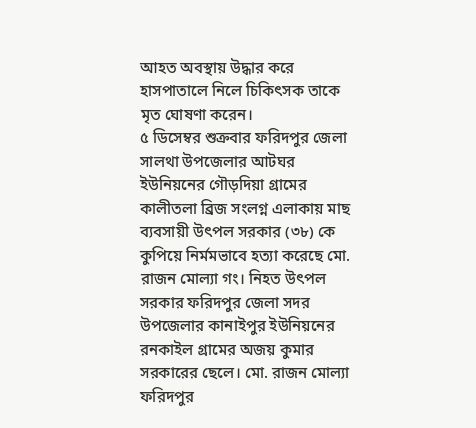আহত অবস্থায় উদ্ধার করে হাসপাতালে নিলে চিকিৎসক তাকে মৃত ঘোষণা করেন।
৫ ডিসেম্বর শুক্রবার ফরিদপুর জেলা সালথা উপজেলার আটঘর ইউনিয়নের গৌড়দিয়া গ্রামের কালীতলা ব্রিজ সংলগ্ন এলাকায় মাছ ব্যবসায়ী উৎপল সরকার (৩৮) কে কুপিয়ে নির্মমভাবে হত্যা করেছে মো. রাজন মোল্যা গং। নিহত উৎপল সরকার ফরিদপুর জেলা সদর উপজেলার কানাইপুর ইউনিয়নের রনকাইল গ্রামের অজয় কুমার সরকারের ছেলে। মো. রাজন মোল্যা ফরিদপুর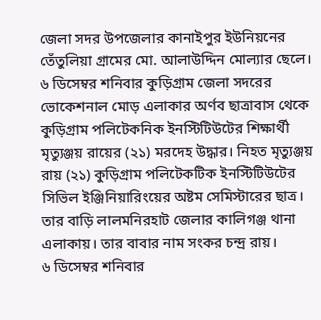জেলা সদর উপজেলার কানাইপুর ইউনিয়নের তেঁতুলিয়া গ্রামের মো. আলাউদ্দিন মোল্যার ছেলে।
৬ ডিসেম্বর শনিবার কুড়িগ্রাম জেলা সদরের ভোকেশনাল মোড় এলাকার অর্ণব ছাত্রাবাস থেকে কুড়িগ্রাম পলিটেকনিক ইনস্টিটিউটের শিক্ষার্থী মৃত্যুঞ্জয় রায়ের (২১) মরদেহ উদ্ধার। নিহত মৃত্যুঞ্জয় রায় (২১) কুড়িগ্রাম পলিটেকটিক ইনস্টিটিউটের সিভিল ইঞ্জিনিয়ারিংয়ের অষ্টম সেমিস্টারের ছাত্র। তার বাড়ি লালমনিরহাট জেলার কালিগঞ্জ থানা এলাকায়। তার বাবার নাম সংকর চন্দ্র রায়।
৬ ডিসেম্বর শনিবার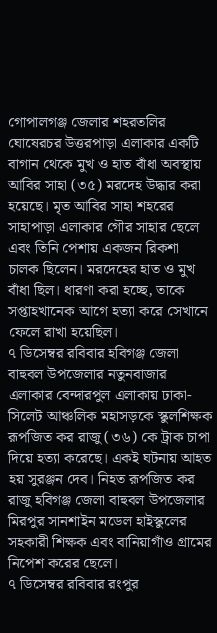গোপালগঞ্জ জেলার শহরতলির ঘোষেরচর উত্তরপাড়া এলাকার একটি বাগান থেকে মুখ ও হাত বাঁধা অবস্থায় আবির সাহা (৩৫) মরদেহ উদ্ধার করা হয়েছে। মৃত আবির সাহা শহরের সাহাপাড়া এলাকার গৌর সাহার ছেলে এবং তিনি পেশায় একজন রিকশা চালক ছিলেন। মরদেহের হাত ও মুখ বাঁধা ছিল। ধারণা করা হচ্ছে, তাকে সপ্তাহখানেক আগে হত্যা করে সেখানে ফেলে রাখা হয়েছিল।
৭ ডিসেম্বর রবিবার হবিগঞ্জ জেলা বাহুবল উপজেলার নতুনবাজার এলাকার বেন্দারপুল এলাকায় ঢাকা-সিলেট আঞ্চলিক মহাসড়কে স্কুলশিক্ষক রূপজিত কর রাজু (৩৬) কে ট্রাক চাপা দিয়ে হত্যা করেছে। একই ঘটনায় আহত হয় সুরঞ্জন দেব। নিহত রূপজিত কর রাজু হবিগঞ্জ জেলা বাহুবল উপজেলার মিরপুর সানশাইন মডেল হাইস্কুলের সহকারী শিক্ষক এবং বানিয়াগাঁও গ্রামের নিপেশ করের ছেলে।
৭ ডিসেম্বর রবিবার রংপুর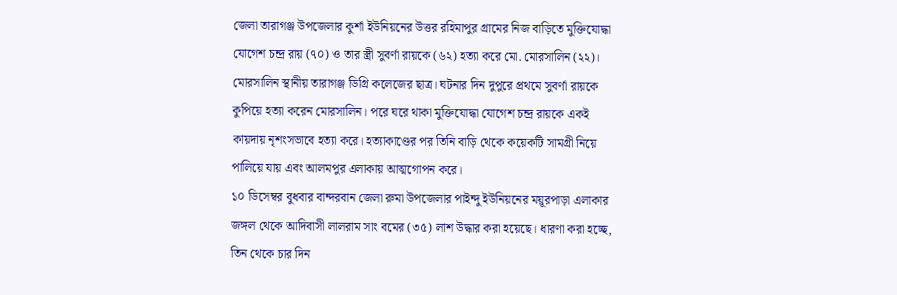জেলা তারাগঞ্জ উপজেলার কুর্শা ইউনিয়নের উত্তর রহিমাপুর গ্রামের নিজ বাড়িতে মুক্তিযোদ্ধা যোগেশ চন্দ্র রায় (৭০) ও তার স্ত্রী সুবর্ণা রায়কে (৬২) হত্যা করে মো. মোরসালিন (২২)। মোরসালিন স্থানীয় তারাগঞ্জ ডিগ্রি কলেজের ছাত্র। ঘটনার দিন দুপুরে প্রথমে সুবর্ণা রায়কে কুপিয়ে হত্যা করেন মোরসালিন। পরে ঘরে থাকা মুক্তিযোদ্ধা যোগেশ চন্দ্র রায়কে একই কায়দায় নৃশংসভাবে হত্যা করে। হত্যাকাণ্ডের পর তিনি বাড়ি থেকে কয়েকটি সামগ্রী নিয়ে পালিয়ে যায় এবং আলমপুর এলাকায় আত্মগোপন করে।
১০ ডিসেম্বর বুধবার বান্দরবান জেলা রুমা উপজেলার পাইন্দু ইউনিয়নের ময়ূরপাড়া এলাকার জঙ্গল থেকে আদিবাসী লালরাম সাং বমের (৩৫) লাশ উদ্ধার করা হয়েছে। ধারণা করা হচ্ছে, তিন থেকে চার দিন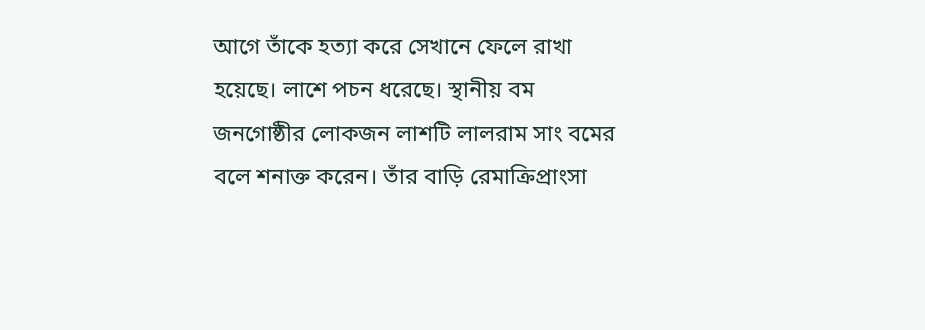আগে তাঁকে হত্যা করে সেখানে ফেলে রাখা হয়েছে। লাশে পচন ধরেছে। স্থানীয় বম জনগোষ্ঠীর লোকজন লাশটি লালরাম সাং বমের বলে শনাক্ত করেন। তাঁর বাড়ি রেমাক্রিপ্রাংসা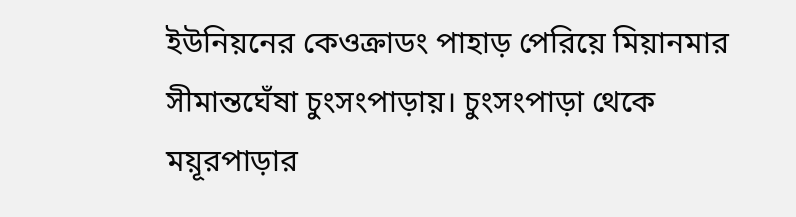ইউনিয়নের কেওক্রাডং পাহাড় পেরিয়ে মিয়ানমার সীমান্তঘেঁষা চুংসংপাড়ায়। চুংসংপাড়া থেকে ময়ূরপাড়ার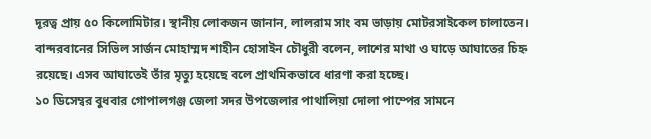দূরত্ব প্রায় ৫০ কিলোমিটার। স্থানীয় লোকজন জানান, লালরাম সাং বম ভাড়ায় মোটরসাইকেল চালাতেন। বান্দরবানের সিভিল সার্জন মোহাম্মদ শাহীন হোসাইন চৌধুরী বলেন, লাশের মাথা ও ঘাড়ে আঘাতের চিহ্ন রয়েছে। এসব আঘাতেই তাঁর মৃত্যু হয়েছে বলে প্রাথমিকভাবে ধারণা করা হচ্ছে।
১০ ডিসেম্বর বুধবার গোপালগঞ্জ জেলা সদর উপজেলার পাথালিয়া দোলা পাম্পের সামনে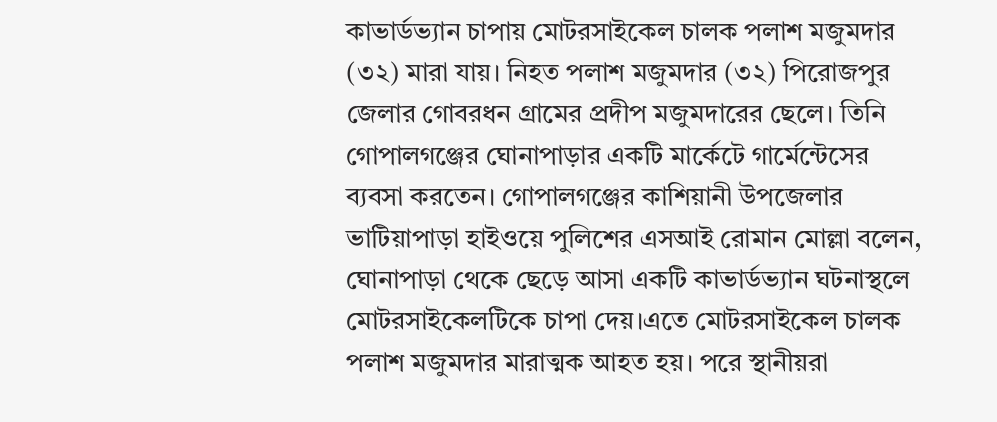কাভার্ডভ্যান চাপায় মোটরসাইকেল চালক পলাশ মজুমদার (৩২) মারা যায়। নিহত পলাশ মজুমদার (৩২) পিরোজপুর জেলার গোবরধন গ্রামের প্রদীপ মজুমদারের ছেলে। তিনি গোপালগঞ্জের ঘোনাপাড়ার একটি মার্কেটে গার্মেন্টেসের ব্যবসা করতেন। গোপালগঞ্জের কাশিয়ানী উপজেলার ভাটিয়াপাড়া হাইওয়ে পুলিশের এসআই রোমান মোল্লা বলেন, ঘোনাপাড়া থেকে ছেড়ে আসা একটি কাভার্ডভ্যান ঘটনাস্থলে মোটরসাইকেলটিকে চাপা দেয়।এতে মোটরসাইকেল চালক পলাশ মজুমদার মারাত্মক আহত হয়। পরে স্থানীয়রা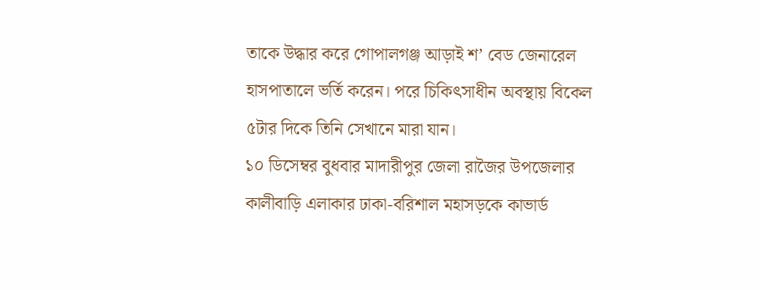তাকে উদ্ধার করে গোপালগঞ্জ আড়াই শ’ বেড জেনারেল হাসপাতালে ভর্তি করেন। পরে চিকিৎসাধীন অবস্থায় বিকেল ৫টার দিকে তিনি সেখানে মারা যান।
১০ ডিসেম্বর বুধবার মাদারীপুর জেলা রাজৈর উপজেলার কালীবাড়ি এলাকার ঢাকা-বরিশাল মহাসড়কে কাভার্ড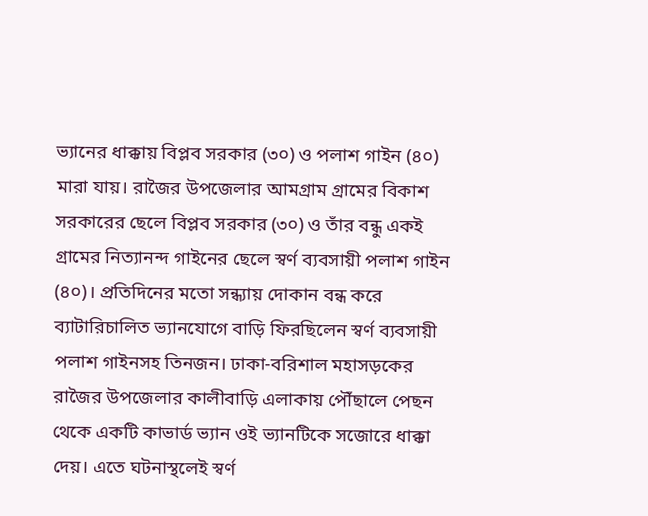ভ্যানের ধাক্কায় বিপ্লব সরকার (৩০) ও পলাশ গাইন (৪০) মারা যায়। রাজৈর উপজেলার আমগ্রাম গ্রামের বিকাশ সরকারের ছেলে বিপ্লব সরকার (৩০) ও তাঁর বন্ধু একই গ্রামের নিত্যানন্দ গাইনের ছেলে স্বর্ণ ব্যবসায়ী পলাশ গাইন (৪০)। প্রতিদিনের মতো সন্ধ্যায় দোকান বন্ধ করে ব্যাটারিচালিত ভ্যানযোগে বাড়ি ফিরছিলেন স্বর্ণ ব্যবসায়ী পলাশ গাইনসহ তিনজন। ঢাকা-বরিশাল মহাসড়কের রাজৈর উপজেলার কালীবাড়ি এলাকায় পৌঁছালে পেছন থেকে একটি কাভার্ড ভ্যান ওই ভ্যানটিকে সজোরে ধাক্কা দেয়। এতে ঘটনাস্থলেই স্বর্ণ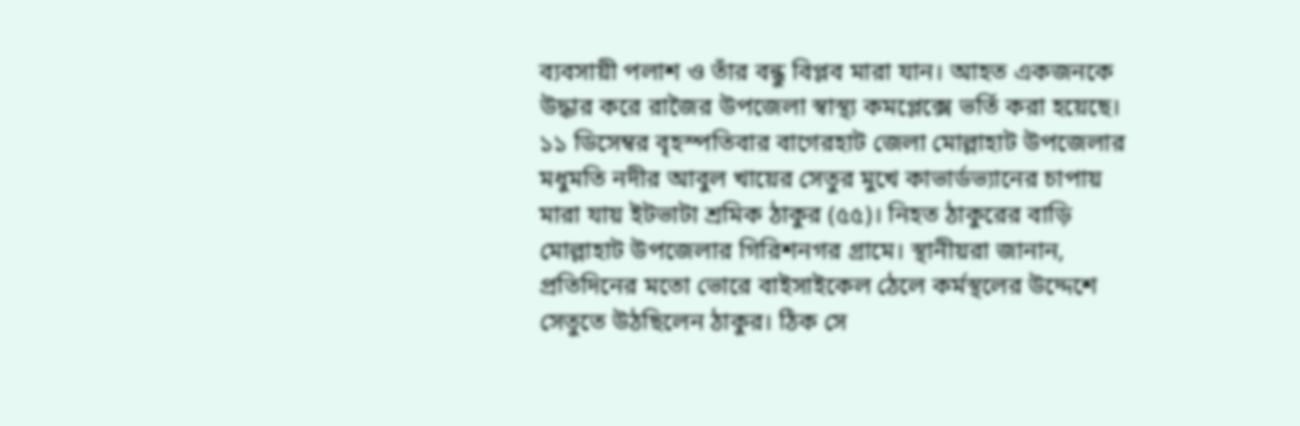ব্যবসায়ী পলাশ ও তাঁর বন্ধু বিপ্লব মারা যান। আহত একজনকে উদ্ধার করে রাজৈর উপজেলা স্বাস্থ্য কমপ্লেক্সে ভর্তি করা হয়েছে।
১১ ডিসেম্বর বৃহস্পতিবার বাগেরহাট জেলা মোল্লাহাট উপজেলার মধুমতি নদীর আবুল খায়ের সেতুর মুখে কাভার্ডভ্যানের চাপায় মারা যায় ইটভাটা শ্রমিক ঠাকুর (৫৫)। নিহত ঠাকুরের বাড়ি মোল্লাহাট উপজেলার গিরিশনগর গ্রামে। স্থানীয়রা জানান, প্রতিদিনের মতো ভোরে বাইসাইকেল ঠেলে কর্মস্থলের উদ্দেশে সেতুতে উঠছিলেন ঠাকুর। ঠিক সে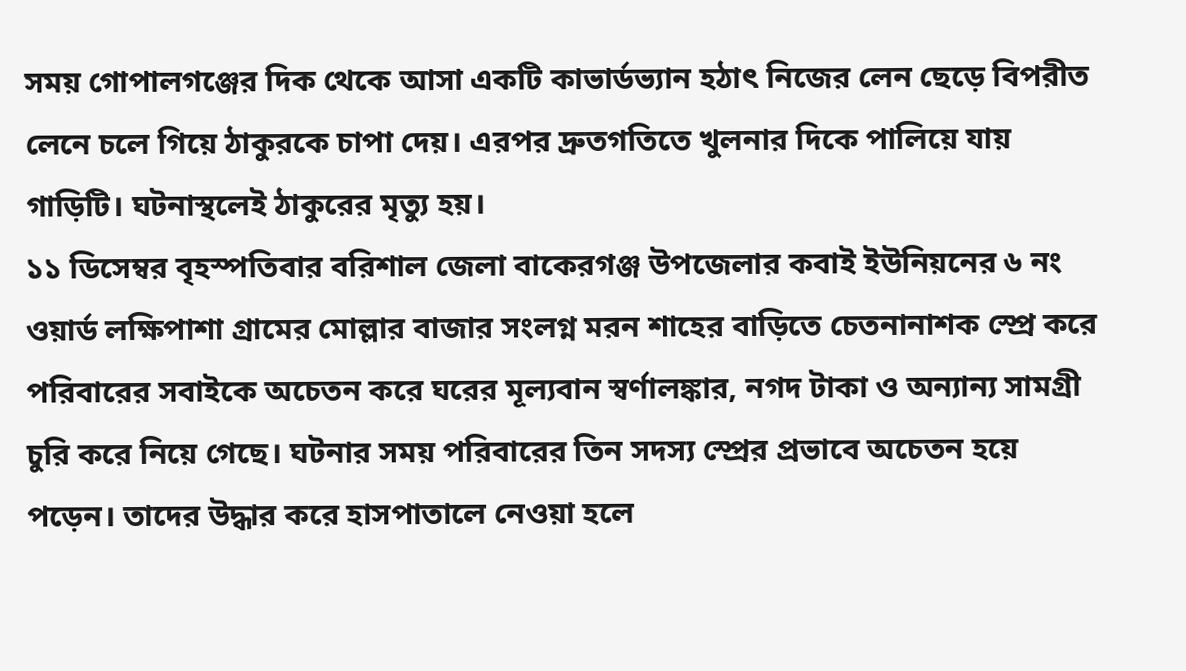সময় গোপালগঞ্জের দিক থেকে আসা একটি কাভার্ডভ্যান হঠাৎ নিজের লেন ছেড়ে বিপরীত লেনে চলে গিয়ে ঠাকুরকে চাপা দেয়। এরপর দ্রুতগতিতে খুলনার দিকে পালিয়ে যায় গাড়িটি। ঘটনাস্থলেই ঠাকুরের মৃত্যু হয়।
১১ ডিসেম্বর বৃহস্পতিবার বরিশাল জেলা বাকেরগঞ্জ উপজেলার কবাই ইউনিয়নের ৬ নং ওয়ার্ড লক্ষিপাশা গ্রামের মোল্লার বাজার সংলগ্ন মরন শাহের বাড়িতে চেতনানাশক স্প্রে করে পরিবারের সবাইকে অচেতন করে ঘরের মূল্যবান স্বর্ণালঙ্কার, নগদ টাকা ও অন্যান্য সামগ্রী চুরি করে নিয়ে গেছে। ঘটনার সময় পরিবারের তিন সদস্য স্প্রের প্রভাবে অচেতন হয়ে পড়েন। তাদের উদ্ধার করে হাসপাতালে নেওয়া হলে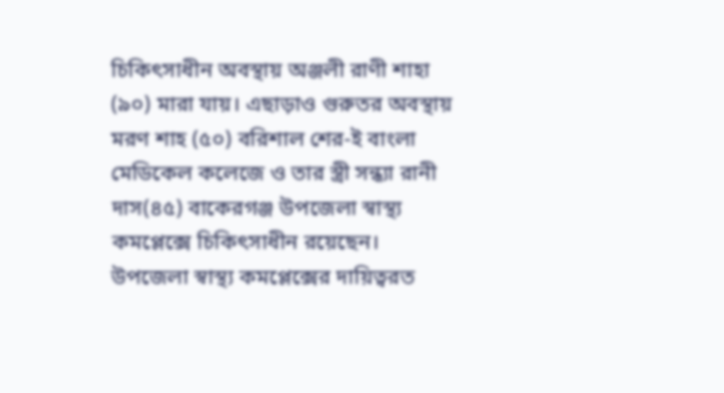চিকিৎসাধীন অবস্থায় অঞ্জলী রাণী শাহা (৯০) মারা যায়। এছাড়াও গুরুতর অবস্থায় মরণ শাহ (৫০) বরিশাল শের-ই বাংলা মেডিকেল কলেজে ও তার স্ত্রী সন্ধ্যা রানী দাস(৪৫) বাকেরগঞ্জ উপজেলা স্বাস্থ্য কমপ্লেক্সে চিকিৎসাধীন রয়েছেন। উপজেলা স্বাস্থ্য কমপ্লেক্সের দায়িত্বরত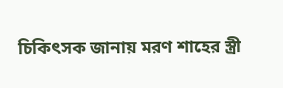চিকিৎসক জানায় মরণ শাহের স্ত্রী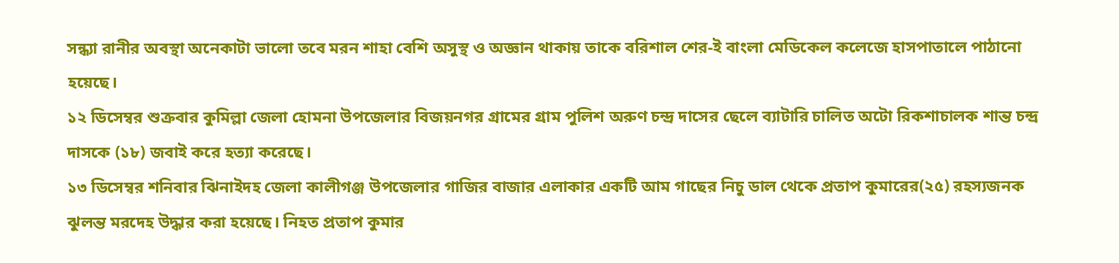সন্ধ্যা রানীর অবস্থা অনেকাটা ভালো তবে মরন শাহা বেশি অসুস্থ ও অজ্ঞান থাকায় তাকে বরিশাল শের-ই বাংলা মেডিকেল কলেজে হাসপাতালে পাঠানো হয়েছে।
১২ ডিসেম্বর শুক্রবার কুমিল্লা জেলা হোমনা উপজেলার বিজয়নগর গ্রামের গ্রাম পুলিশ অরুণ চন্দ্র দাসের ছেলে ব্যাটারি চালিত অটো রিকশাচালক শান্ত চন্দ্র দাসকে (১৮) জবাই করে হত্যা করেছে।
১৩ ডিসেম্বর শনিবার ঝিনাইদহ জেলা কালীগঞ্জ উপজেলার গাজির বাজার এলাকার একটি আম গাছের নিচু ডাল থেকে প্রতাপ কুমারের(২৫) রহস্যজনক ঝুলন্ত মরদেহ উদ্ধার করা হয়েছে। নিহত প্রতাপ কুমার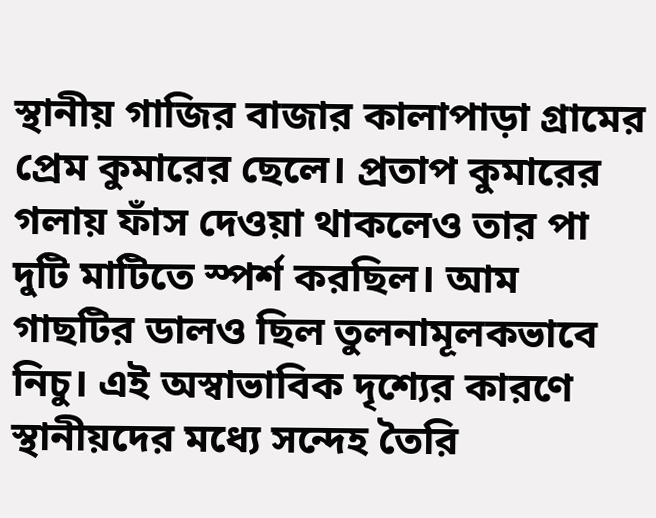স্থানীয় গাজির বাজার কালাপাড়া গ্রামের প্রেম কুমারের ছেলে। প্রতাপ কুমারের গলায় ফাঁস দেওয়া থাকলেও তার পা দুটি মাটিতে স্পর্শ করছিল। আম গাছটির ডালও ছিল তুলনামূলকভাবে নিচু। এই অস্বাভাবিক দৃশ্যের কারণে স্থানীয়দের মধ্যে সন্দেহ তৈরি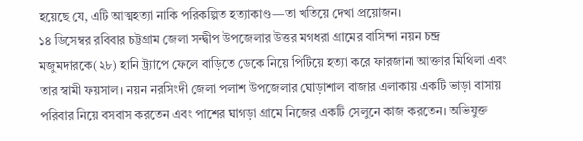হয়েছে যে, এটি আত্মহত্যা নাকি পরিকল্পিত হত্যাকাণ্ড—তা খতিয়ে দেখা প্রয়োজন।
১৪ ডিসেম্বর রবিবার চট্টগ্রাম জেলা সন্দ্বীপ উপজেলার উত্তর মগধরা গ্রামের বাসিন্দা নয়ন চন্দ্র মজুমদারকে(২৮) হানি ট্র্যাপে ফেলে বাড়িতে ডেকে নিয়ে পিটিয়ে হত্যা করে ফারজানা আক্তার মিথিলা এবং তার স্বামী ফয়সাল। নয়ন নরসিংদী জেলা পলাশ উপজেলার ঘোড়াশাল বাজার এলাকায় একটি ভাড়া বাসায় পরিবার নিয়ে বসবাস করতেন এবং পাশের ঘাগড়া গ্রামে নিজের একটি সেলুনে কাজ করতেন। অভিযুক্ত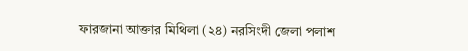ফারজানা আক্তার মিথিলা (২৪) নরসিংদী জেলা পলাশ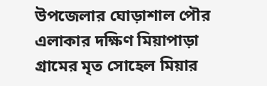উপজেলার ঘোড়াশাল পৌর এলাকার দক্ষিণ মিয়াপাড়া গ্রামের মৃত সোহেল মিয়ার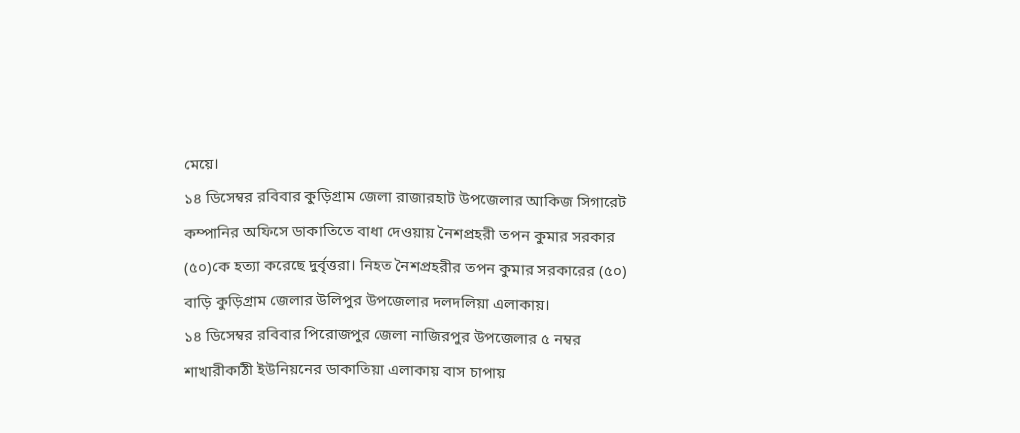মেয়ে।
১৪ ডিসেম্বর রবিবার কুড়িগ্রাম জেলা রাজারহাট উপজেলার আকিজ সিগারেট কম্পানির অফিসে ডাকাতিতে বাধা দেওয়ায় নৈশপ্রহরী তপন কুমার সরকার (৫০)কে হত্যা করেছে দুর্বৃত্তরা। নিহত নৈশপ্রহরীর তপন কুমার সরকারের (৫০) বাড়ি কুড়িগ্রাম জেলার উলিপুর উপজেলার দলদলিয়া এলাকায়।
১৪ ডিসেম্বর রবিবার পিরোজপুর জেলা নাজিরপুর উপজেলার ৫ নম্বর শাখারীকাঠী ইউনিয়নের ডাকাতিয়া এলাকায় বাস চাপায়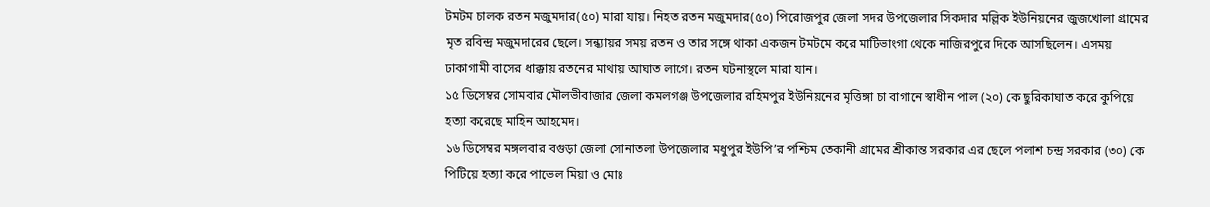টমটম চালক রতন মজুমদার(৫০) মারা যায়। নিহত রতন মজুমদার(৫০) পিরোজপুর জেলা সদর উপজেলার সিকদার মল্লিক ইউনিয়নের জুজখোলা গ্রামের মৃত রবিন্দ্র মজুমদারের ছেলে। সন্ধ্যায়র সময় রতন ও তার সঙ্গে থাকা একজন টমটমে করে মাটিভাংগা থেকে নাজিরপুরে দিকে আসছিলেন। এসময় ঢাকাগামী বাসের ধাক্কায় রতনের মাথায় আঘাত লাগে। রতন ঘটনাস্থলে মারা যান।
১৫ ডিসেম্বর সোমবার মৌলভীবাজার জেলা কমলগঞ্জ উপজেলার রহিমপুর ইউনিয়নের মৃত্তিঙ্গা চা বাগানে স্বাধীন পাল (২০) কে ছুরিকাঘাত করে কুপিয়ে হত্যা করেছে মাহিন আহমেদ।
১৬ ডিসেম্বর মঙ্গলবার বগুড়া জেলা সোনাতলা উপজেলার মধুপুর ইউপি’র পশ্চিম তেকানী গ্ৰামের শ্রীকান্ত সরকার এর ছেলে পলাশ চন্দ্র সরকার (৩০) কে পিটিয়ে হত্যা করে পাভেল মিয়া ও মোঃ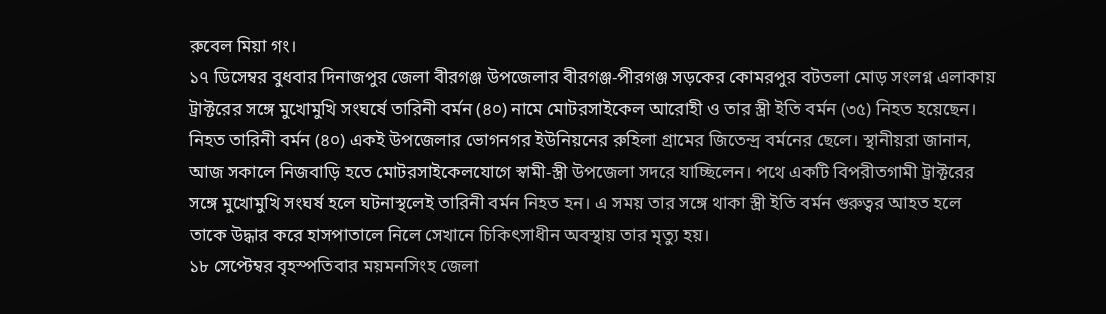রুবেল মিয়া গং।
১৭ ডিসেম্বর বুধবার দিনাজপুর জেলা বীরগঞ্জ উপজেলার বীরগঞ্জ-পীরগঞ্জ সড়কের কোমরপুর বটতলা মোড় সংলগ্ন এলাকায় ট্রাক্টরের সঙ্গে মুখোমুখি সংঘর্ষে তারিনী বর্মন (৪০) নামে মোটরসাইকেল আরোহী ও তার স্ত্রী ইতি বর্মন (৩৫) নিহত হয়েছেন। নিহত তারিনী বর্মন (৪০) একই উপজেলার ভোগনগর ইউনিয়নের রুহিলা গ্রামের জিতেন্দ্র বর্মনের ছেলে। স্থানীয়রা জানান, আজ সকালে নিজবাড়ি হতে মোটরসাইকেলযোগে স্বামী-স্ত্রী উপজেলা সদরে যাচ্ছিলেন। পথে একটি বিপরীতগামী ট্রাক্টরের সঙ্গে মুখোমুখি সংঘর্ষ হলে ঘটনাস্থলেই তারিনী বর্মন নিহত হন। এ সময় তার সঙ্গে থাকা স্ত্রী ইতি বর্মন গুরুত্বর আহত হলে তাকে উদ্ধার করে হাসপাতালে নিলে সেখানে চিকিৎসাধীন অবস্থায় তার মৃত্যু হয়।
১৮ সেপ্টেম্বর বৃহস্পতিবার ময়মনসিংহ জেলা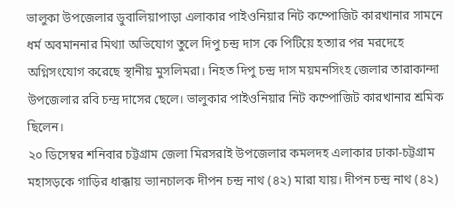ভালুকা উপজেলার ডুবালিয়াপাড়া এলাকার পাইওনিয়ার নিট কম্পোজিট কারখানার সামনে ধর্ম অবমাননার মিথ্যা অভিযোগ তুলে দিপু চন্দ্র দাস কে পিটিয়ে হত্যার পর মরদেহে অগ্নিসংযোগ করেছে স্থানীয় মুসলিমরা। নিহত দিপু চন্দ্র দাস ময়মনসিংহ জেলার তারাকান্দা উপজেলার রবি চন্দ্র দাসের ছেলে। ভালুকার পাইওনিয়ার নিট কম্পোজিট কারখানার শ্রমিক ছিলেন।
২০ ডিসেম্বর শনিবার চট্টগ্রাম জেলা মিরসরাই উপজেলার কমলদহ এলাকার ঢাকা-চট্টগ্রাম মহাসড়কে গাড়ির ধাক্কায় ভ্যানচালক দীপন চন্দ্র নাথ (৪২) মারা যায়। দীপন চন্দ্র নাথ (৪২)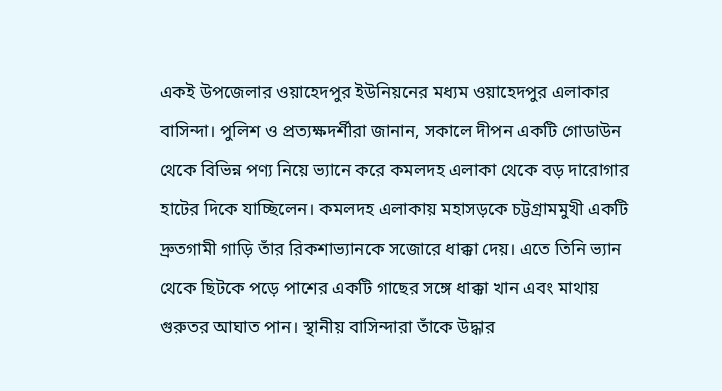একই উপজেলার ওয়াহেদপুর ইউনিয়নের মধ্যম ওয়াহেদপুর এলাকার বাসিন্দা। পুলিশ ও প্রত্যক্ষদর্শীরা জানান, সকালে দীপন একটি গোডাউন থেকে বিভিন্ন পণ্য নিয়ে ভ্যানে করে কমলদহ এলাকা থেকে বড় দারোগার হাটের দিকে যাচ্ছিলেন। কমলদহ এলাকায় মহাসড়কে চট্টগ্রামমুখী একটি দ্রুতগামী গাড়ি তাঁর রিকশাভ্যানকে সজোরে ধাক্কা দেয়। এতে তিনি ভ্যান থেকে ছিটকে পড়ে পাশের একটি গাছের সঙ্গে ধাক্কা খান এবং মাথায় গুরুতর আঘাত পান। স্থানীয় বাসিন্দারা তাঁকে উদ্ধার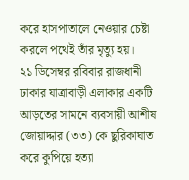করে হাসপাতালে নেওয়ার চেষ্টা করলে পথেই তাঁর মৃত্যু হয়।
২১ ডিসেম্বর রবিবার রাজধানী ঢাকার যাত্রাবাড়ী এলাকার একটি আড়তের সামনে ব্যবসায়ী আশীষ জোয়াদ্দার (৩৩) কে ছুরিকাঘাত করে কুপিয়ে হত্যা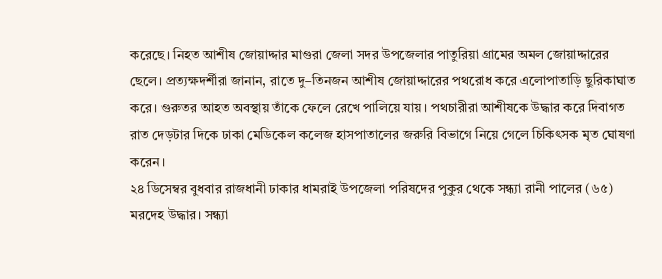করেছে। নিহত আশীষ জোয়াদ্দার মাগুরা জেলা সদর উপজেলার পাতুরিয়া গ্রামের অমল জোয়াদ্দারের ছেলে। প্রত্যক্ষদর্শীরা জানান, রাতে দু–তিনজন আশীষ জোয়াদ্দারের পথরোধ করে এলোপাতাড়ি ছুরিকাঘাত করে। গুরুতর আহত অবস্থায় তাঁকে ফেলে রেখে পালিয়ে যায়। পথচারীরা আশীষকে উদ্ধার করে দিবাগত রাত দেড়টার দিকে ঢাকা মেডিকেল কলেজ হাসপাতালের জরুরি বিভাগে নিয়ে গেলে চিকিৎসক মৃত ঘোষণা করেন।
২৪ ডিসেম্বর বুধবার রাজধানী ঢাকার ধামরাই উপজেলা পরিষদের পুকুর থেকে সন্ধ্যা রানী পালের (৬৫) মরদেহ উদ্ধার। সন্ধ্যা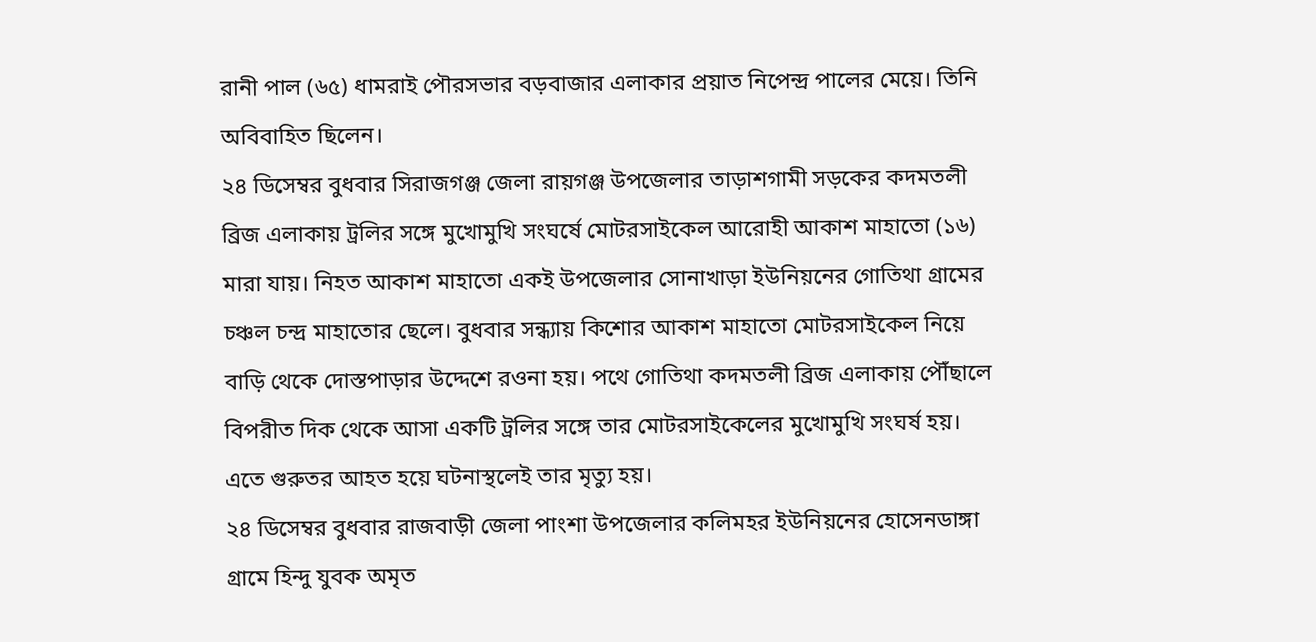রানী পাল (৬৫) ধামরাই পৌরসভার বড়বাজার এলাকার প্রয়াত নিপেন্দ্র পালের মেয়ে। তিনি অবিবাহিত ছিলেন।
২৪ ডিসেম্বর বুধবার সিরাজগঞ্জ জেলা রায়গঞ্জ উপজেলার তাড়াশগামী সড়কের কদমতলী ব্রিজ এলাকায় ট্রলির সঙ্গে মুখোমুখি সংঘর্ষে মোটরসাইকেল আরোহী আকাশ মাহাতো (১৬) মারা যায়। নিহত আকাশ মাহাতো একই উপজেলার সোনাখাড়া ইউনিয়নের গোতিথা গ্রামের চঞ্চল চন্দ্র মাহাতোর ছেলে। বুধবার সন্ধ্যায় কিশোর আকাশ মাহাতো মোটরসাইকেল নিয়ে বাড়ি থেকে দোস্তপাড়ার উদ্দেশে রওনা হয়। পথে গোতিথা কদমতলী ব্রিজ এলাকায় পৌঁছালে বিপরীত দিক থেকে আসা একটি ট্রলির সঙ্গে তার মোটরসাইকেলের মুখোমুখি সংঘর্ষ হয়। এতে গুরুতর আহত হয়ে ঘটনাস্থলেই তার মৃত্যু হয়।
২৪ ডিসেম্বর বুধবার রাজবাড়ী জেলা পাংশা উপজেলার কলিমহর ইউনিয়নের হোসেনডাঙ্গা গ্রামে হিন্দু যুবক অমৃত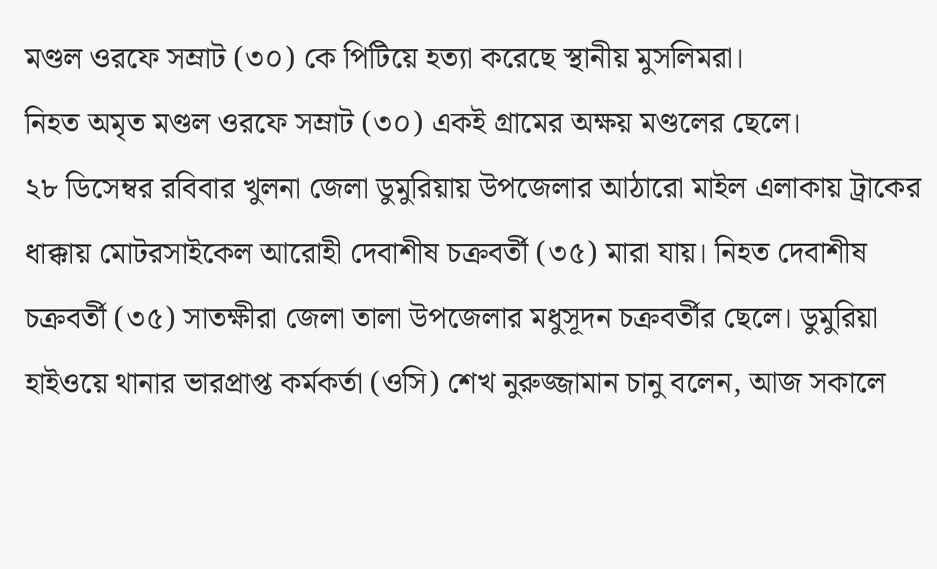মণ্ডল ওরফে সম্রাট (৩০) কে পিটিয়ে হত্যা করেছে স্থানীয় মুসলিমরা।
নিহত অমৃত মণ্ডল ওরফে সম্রাট (৩০) একই গ্রামের অক্ষয় মণ্ডলের ছেলে।
২৮ ডিসেম্বর রবিবার খুলনা জেলা ডুমুরিয়ায় উপজেলার আঠারো মাইল এলাকায় ট্রাকের ধাক্কায় মোটরসাইকেল আরোহী দেবাশীষ চক্রবর্তী (৩৫) মারা যায়। নিহত দেবাশীষ চক্রবর্তী (৩৫) সাতক্ষীরা জেলা তালা উপজেলার মধুসূদন চক্রবর্তীর ছেলে। ডুমুরিয়া হাইওয়ে থানার ভারপ্রাপ্ত কর্মকর্তা (ওসি) শেখ নুরুজ্জামান চানু বলেন, আজ সকালে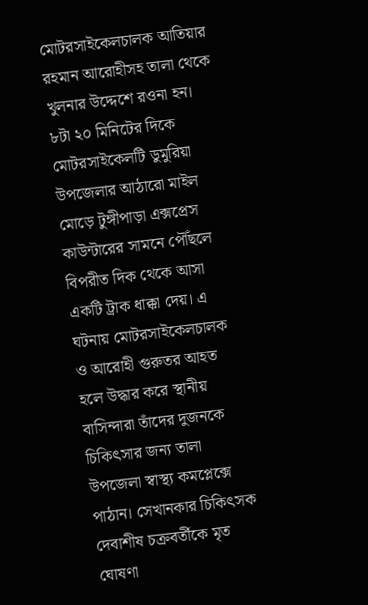মোটরসাইকেলচালক আতিয়ার রহমান আরোহীসহ তালা থেকে খুলনার উদ্দেশে রওনা হন। ৮টা ২০ মিনিটের দিকে মোটরসাইকেলটি ডুমুরিয়া উপজেলার আঠারো মাইল মোড়ে টুঙ্গীপাড়া এক্সপ্রেস কাউন্টারের সামনে পৌঁছলে বিপরীত দিক থেকে আসা একটি ট্রাক ধাক্কা দেয়। এ ঘটনায় মোটরসাইকেলচালক ও আরোহী গুরুতর আহত হলে উদ্ধার করে স্থানীয় বাসিন্দারা তাঁদের দুজনকে চিকিৎসার জন্য তালা উপজেলা স্বাস্থ্য কমপ্লেক্সে পাঠান। সেখানকার চিকিৎসক দেবাশীষ চক্রবর্তীকে মৃত ঘোষণা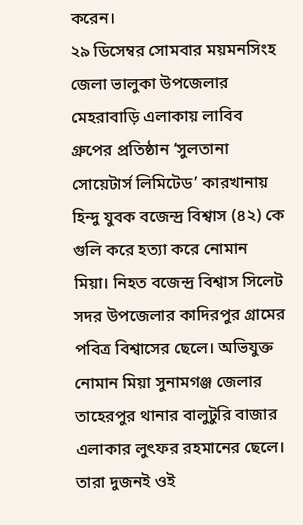করেন।
২৯ ডিসেম্বর সোমবার ময়মনসিংহ জেলা ভালুকা উপজেলার মেহরাবাড়ি এলাকায় লাবিব গ্রুপের প্রতিষ্ঠান ‘সুলতানা সোয়েটার্স লিমিটেড’ কারখানায় হিন্দু যুবক বজেন্দ্র বিশ্বাস (৪২) কে গুলি করে হত্যা করে নোমান মিয়া। নিহত বজেন্দ্র বিশ্বাস সিলেট সদর উপজেলার কাদিরপুর গ্রামের পবিত্র বিশ্বাসের ছেলে। অভিযুক্ত নোমান মিয়া সুনামগঞ্জ জেলার তাহেরপুর থানার বালুটুরি বাজার এলাকার লুৎফর রহমানের ছেলে। তারা দুজনই ওই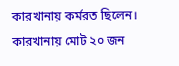কারখানায় কর্মরত ছিলেন। কারখানায় মোট ২০ জন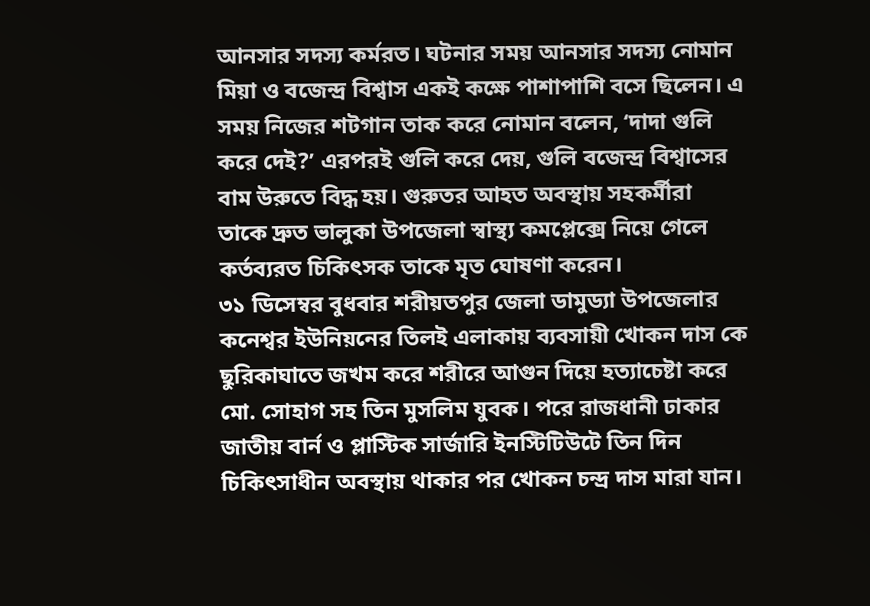আনসার সদস্য কর্মরত। ঘটনার সময় আনসার সদস্য নোমান মিয়া ও বজেন্দ্র বিশ্বাস একই কক্ষে পাশাপাশি বসে ছিলেন। এ সময় নিজের শটগান তাক করে নোমান বলেন, ‘দাদা গুলি করে দেই?’ এরপরই গুলি করে দেয়, গুলি বজেন্দ্র বিশ্বাসের বাম উরুতে বিদ্ধ হয়। গুরুতর আহত অবস্থায় সহকর্মীরা তাকে দ্রুত ভালুকা উপজেলা স্বাস্থ্য কমপ্লেক্সে নিয়ে গেলে কর্তব্যরত চিকিৎসক তাকে মৃত ঘোষণা করেন।
৩১ ডিসেম্বর বুধবার শরীয়তপুর জেলা ডামুড্যা উপজেলার কনেশ্বর ইউনিয়নের তিলই এলাকায় ব্যবসায়ী খোকন দাস কে ছুরিকাঘাতে জখম করে শরীরে আগুন দিয়ে হত্যাচেষ্টা করে মো. সোহাগ সহ তিন মুসলিম যুবক। পরে রাজধানী ঢাকার জাতীয় বার্ন ও প্লাস্টিক সার্জারি ইনস্টিটিউটে তিন দিন চিকিৎসাধীন অবস্থায় থাকার পর খোকন চন্দ্র দাস মারা যান।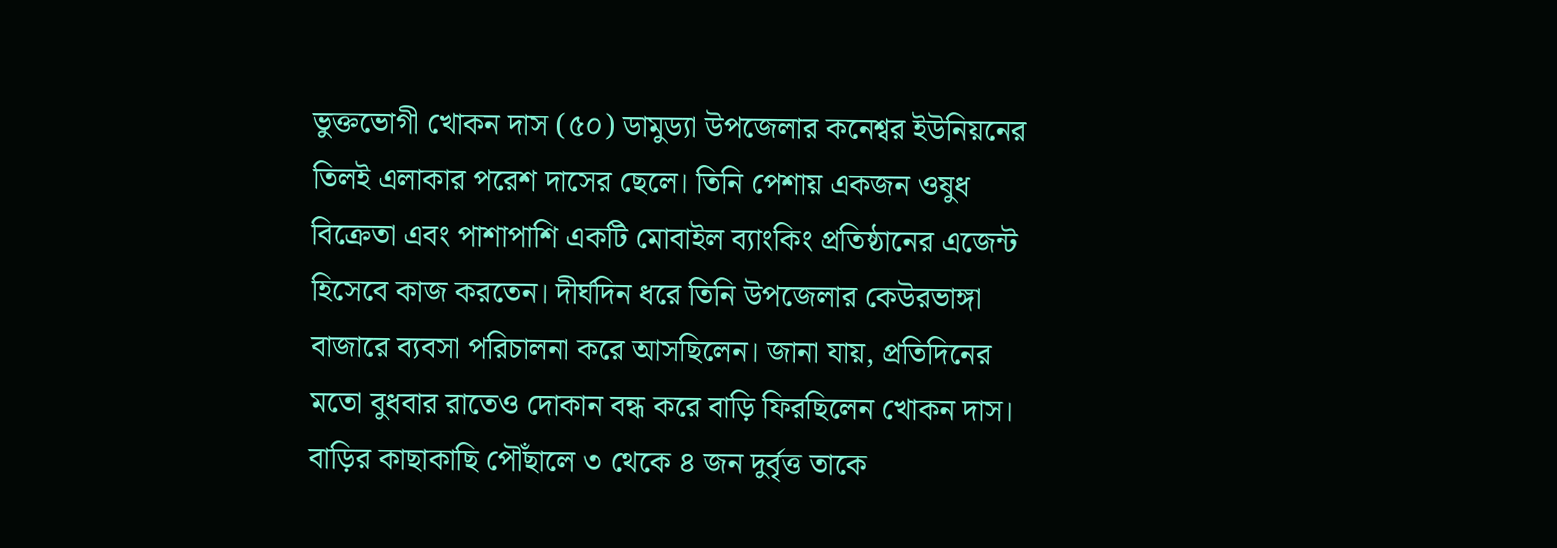ভুক্তভোগী খোকন দাস (৫০) ডামুড্যা উপজেলার কনেশ্বর ইউনিয়নের তিলই এলাকার পরেশ দাসের ছেলে। তিনি পেশায় একজন ওষুধ বিক্রেতা এবং পাশাপাশি একটি মোবাইল ব্যাংকিং প্রতিষ্ঠানের এজেন্ট হিসেবে কাজ করতেন। দীর্ঘদিন ধরে তিনি উপজেলার কেউরভাঙ্গা বাজারে ব্যবসা পরিচালনা করে আসছিলেন। জানা যায়, প্রতিদিনের মতো বুধবার রাতেও দোকান বন্ধ করে বাড়ি ফিরছিলেন খোকন দাস। বাড়ির কাছাকাছি পৌঁছালে ৩ থেকে ৪ জন দুর্বৃত্ত তাকে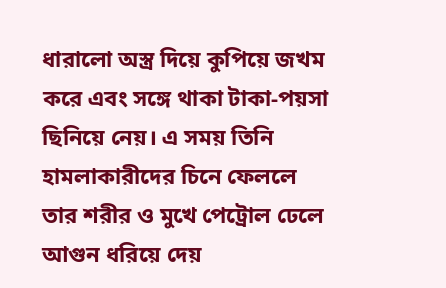ধারালো অস্ত্র দিয়ে কুপিয়ে জখম করে এবং সঙ্গে থাকা টাকা-পয়সা ছিনিয়ে নেয়। এ সময় তিনি হামলাকারীদের চিনে ফেললে তার শরীর ও মুখে পেট্রোল ঢেলে আগুন ধরিয়ে দেয়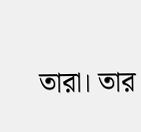তারা। তার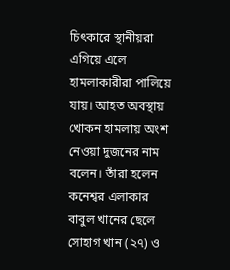চিৎকারে স্থানীয়রা এগিয়ে এলে হামলাকারীরা পালিয়ে যায়। আহত অবস্থায় খোকন হামলায় অংশ নেওয়া দুজনের নাম বলেন। তাঁরা হলেন কনেশ্বর এলাকার বাবুল খানের ছেলে সোহাগ খান (২৭) ও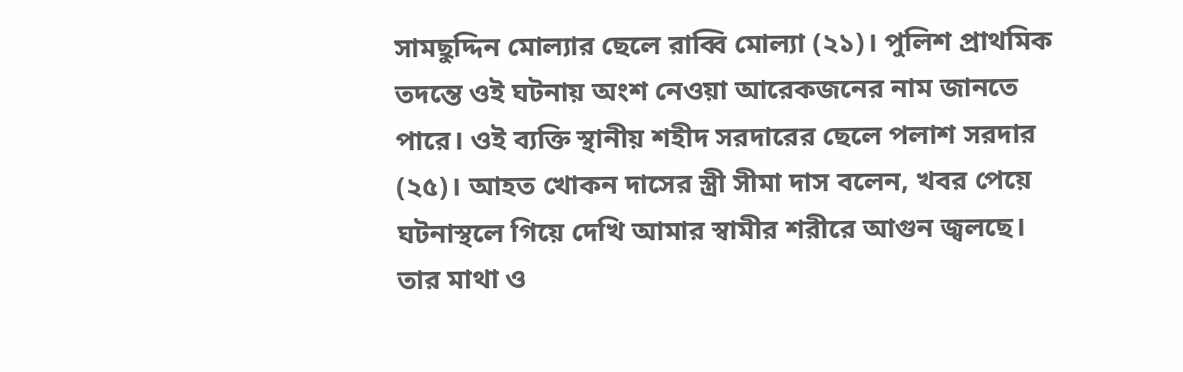সামছুদ্দিন মোল্যার ছেলে রাব্বি মোল্যা (২১)। পুলিশ প্রাথমিক তদন্তে ওই ঘটনায় অংশ নেওয়া আরেকজনের নাম জানতে পারে। ওই ব্যক্তি স্থানীয় শহীদ সরদারের ছেলে পলাশ সরদার (২৫)। আহত খোকন দাসের স্ত্রী সীমা দাস বলেন, খবর পেয়ে ঘটনাস্থলে গিয়ে দেখি আমার স্বামীর শরীরে আগুন জ্বলছে। তার মাথা ও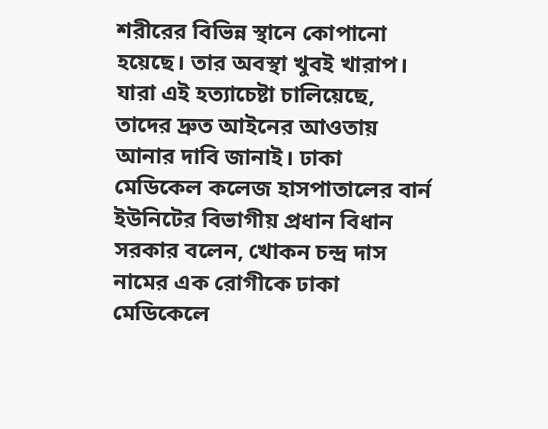শরীরের বিভিন্ন স্থানে কোপানো হয়েছে। তার অবস্থা খুবই খারাপ। যারা এই হত্যাচেষ্টা চালিয়েছে, তাদের দ্রুত আইনের আওতায় আনার দাবি জানাই। ঢাকা মেডিকেল কলেজ হাসপাতালের বার্ন ইউনিটের বিভাগীয় প্রধান বিধান সরকার বলেন, খোকন চন্দ্র দাস নামের এক রোগীকে ঢাকা মেডিকেলে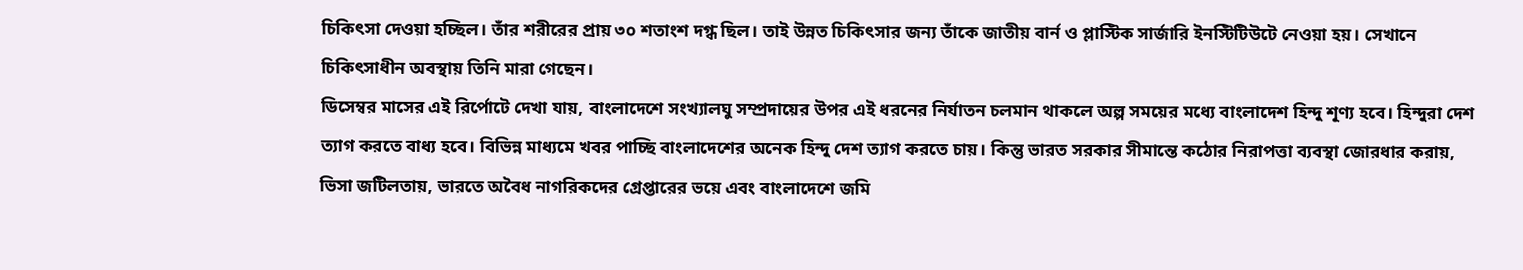চিকিৎসা দেওয়া হচ্ছিল। তাঁর শরীরের প্রায় ৩০ শতাংশ দগ্ধ ছিল। তাই উন্নত চিকিৎসার জন্য তাঁকে জাতীয় বার্ন ও প্লাস্টিক সার্জারি ইনস্টিটিউটে নেওয়া হয়। সেখানে চিকিৎসাধীন অবস্থায় তিনি মারা গেছেন।
ডিসেম্বর মাসের এই রির্পোটে দেখা যায়, বাংলাদেশে সংখ্যালঘু সম্প্রদায়ের উপর এই ধরনের নির্যাতন চলমান থাকলে অল্প সময়ের মধ্যে বাংলাদেশ হিন্দু শূণ্য হবে। হিন্দুরা দেশ ত্যাগ করতে বাধ্য হবে। বিভিন্ন মাধ্যমে খবর পাচ্ছি বাংলাদেশের অনেক হিন্দু দেশ ত্যাগ করতে চায়। কিন্তু ভারত সরকার সীমান্তে কঠোর নিরাপত্তা ব্যবস্থা জোরধার করায়, ভিসা জটিলতায়, ভারতে অবৈধ নাগরিকদের গ্রেপ্তারের ভয়ে এবং বাংলাদেশে জমি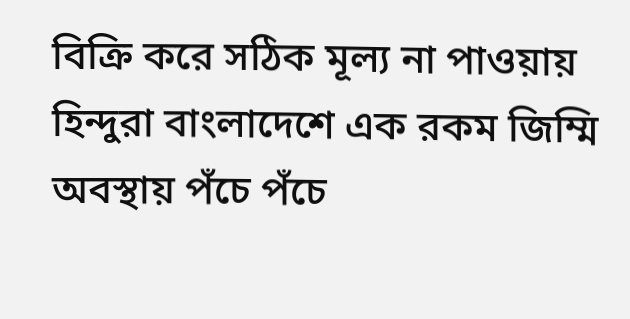বিক্রি করে সঠিক মূল্য না পাওয়ায় হিন্দুরা বাংলাদেশে এক রকম জিম্মি অবস্থায় পঁচে পঁচে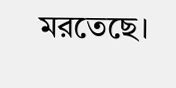মরতেছে।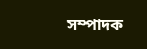সম্পাদক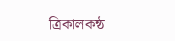ত্রিকালকন্ঠ